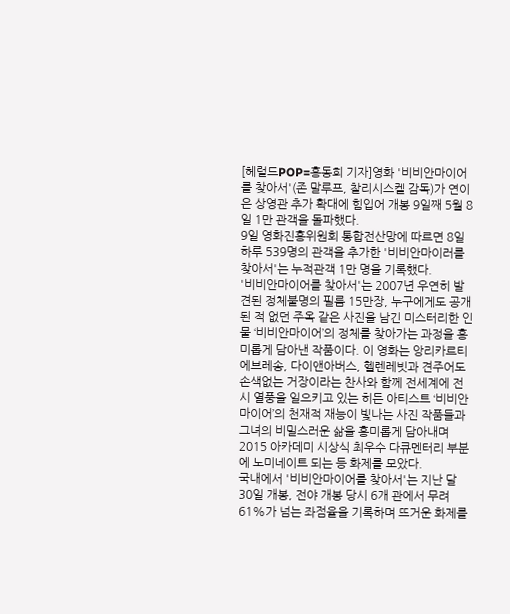[헤럴드POP=홍동희 기자]영화 '비비안마이어를 찾아서'(존 말루프, 찰리시스켈 감독)가 연이은 상영관 추가 확대에 힘입어 개봉 9일째 5월 8일 1만 관객을 돌파했다.
9일 영화진흥위원회 통합전산망에 따르면 8일 하루 539명의 관객을 추가한 '비비안마이러를 찾아서'는 누적관객 1만 명을 기록했다.
'비비안마이어를 찾아서'는 2007년 우연히 발견된 정체불명의 필름 15만장, 누구에게도 공개된 적 없던 주옥 같은 사진을 남긴 미스터리한 인물 ‘비비안마이어’의 정체를 찾아가는 과정을 흥미롭게 담아낸 작품이다. 이 영화는 앙리카르티에브레송, 다이앤아버스, 헬렌레빗과 견주어도 손색없는 거장이라는 찬사와 함께 전세계에 전시 열풍을 일으키고 있는 히든 아티스트 ‘비비안마이어’의 천재적 재능이 빛나는 사진 작품들과 그녀의 비밀스러운 삶을 흥미롭게 담아내며 2015 아카데미 시상식 최우수 다큐멘터리 부분에 노미네이트 되는 등 화제를 모았다.
국내에서 '비비안마이어를 찾아서'는 지난 달 30일 개봉, 전야 개봉 당시 6개 관에서 무려 61%가 넘는 좌점율을 기록하며 뜨거운 화제를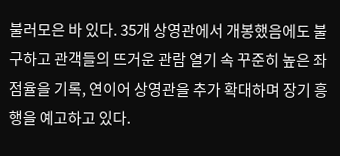불러모은 바 있다. 35개 상영관에서 개봉했음에도 불구하고 관객들의 뜨거운 관람 열기 속 꾸준히 높은 좌점율을 기록, 연이어 상영관을 추가 확대하며 장기 흥행을 예고하고 있다.